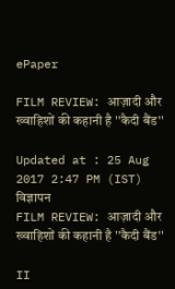ePaper

FILM REVIEW: आज़ादी और ख्वाहिशों की कहानी है ''कैदी बैंड''

Updated at : 25 Aug 2017 2:47 PM (IST)
विज्ञापन
FILM REVIEW: आज़ादी और ख्वाहिशों की कहानी है ''कैदी बैंड''

II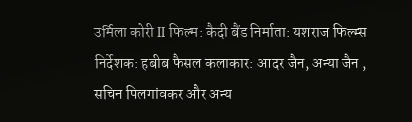उर्मिला कोरी II फिल्म: कैदी बैंड निर्माता: यशराज फिल्म्स निर्देशक: हबीब फैसल कलाकार: आदर जैन, अन्या जैन , सचिन पिलगांवकर और अन्य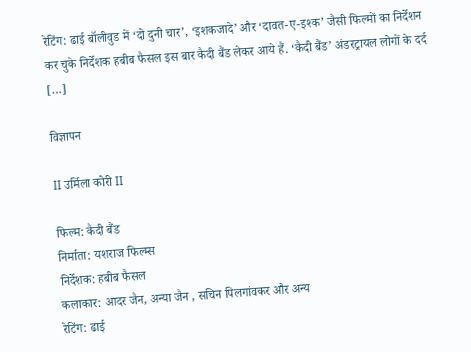रेटिंग: ढाई बॉलीवुड में ‘दो दुनी चार’, ‘इशकजादे’ और ‘दावत-ए-इश्क’ जैसी फिल्मों का निर्देशन कर चुके निर्देशक हबीब फैसल इस बार कैदी बैंड लेकर आये हैं. ‘कैदी बैंड’ अंडरट्रायल लोगों के दर्द […]

विज्ञापन

II उर्मिला कोरी II

फिल्म: कैदी बैंड
निर्माता: यशराज फिल्म्स
निर्देशक: हबीब फैसल
कलाकार: आदर जैन, अन्या जैन , सचिन पिलगांवकर और अन्य
रेटिंग: ढाई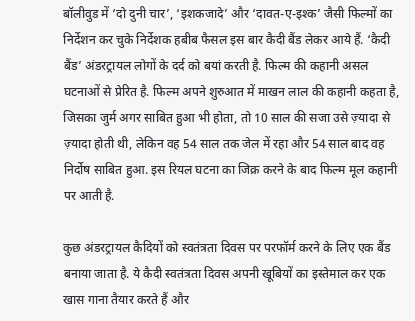बॉलीवुड में ‘दो दुनी चार’, ‘इशकजादे’ और ‘दावत-ए-इश्क’ जैसी फिल्मों का निर्देशन कर चुके निर्देशक हबीब फैसल इस बार कैदी बैंड लेकर आये हैं. ‘कैदी बैंड’ अंडरट्रायल लोगों के दर्द को बयां करती है. फिल्म की कहानी असल घटनाओं से प्रेरित है. फिल्म अपने शुरुआत में माखन लाल की कहानी कहता है, जिसका जुर्म अगर साबित हुआ भी होता, तो 10 साल की सजा उसे ज़्यादा से ज़्यादा होती थी, लेकिन वह 54 साल तक जेल में रहा और 54 साल बाद वह निर्दोष साबित हुआ. इस रियल घटना का जिक्र करने के बाद फिल्म मूल कहानी पर आती है.

कुछ अंडरट्रायल कैदियों को स्वतंत्रता दिवस पर परफॉर्म करने के लिए एक बैंड बनाया जाता है. ये कैदी स्वतंत्रता दिवस अपनी खूबियों का इस्तेमाल कर एक खास गाना तैयार करते हैं और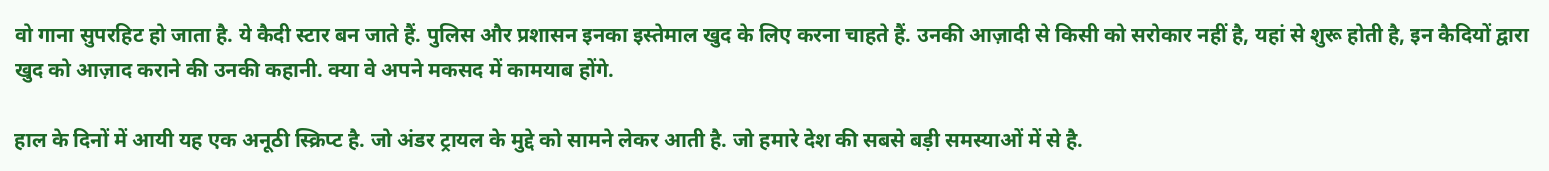वो गाना सुपरहिट हो जाता है. ये कैदी स्टार बन जाते हैं. पुलिस और प्रशासन इनका इस्तेमाल खुद के लिए करना चाहते हैं. उनकी आज़ादी से किसी को सरोकार नहीं है, यहां से शुरू होती है, इन कैदियों द्वारा खुद को आज़ाद कराने की उनकी कहानी. क्या वे अपने मकसद में कामयाब होंगे.

हाल के दिनों में आयी यह एक अनूठी स्क्रिप्ट है. जो अंडर ट्रायल के मुद्दे को सामने लेकर आती है. जो हमारे देश की सबसे बड़ी समस्याओं में से है.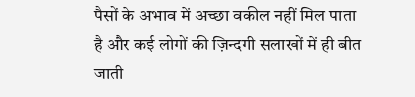पैसों के अभाव में अच्छा वकील नहीं मिल पाता है और कई लोगों की ज़िन्दगी सलाखों में ही बीत जाती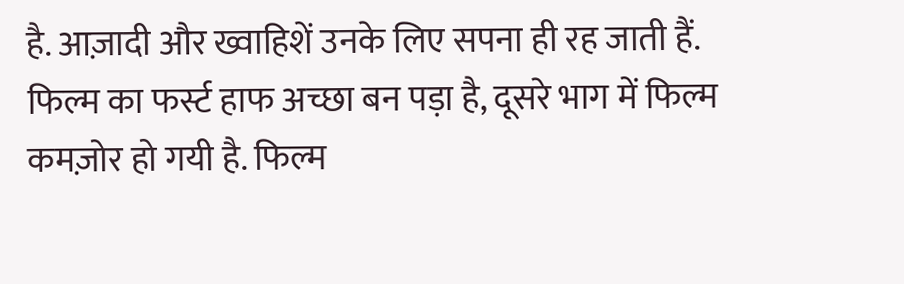है. आज़ादी और ख्वाहिशें उनके लिए सपना ही रह जाती हैं. फिल्म का फर्स्ट हाफ अच्छा बन पड़ा है, दूसरे भाग में फिल्म कमज़ोर हो गयी है. फिल्म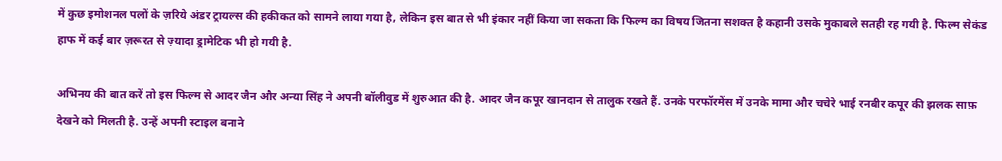में कुछ इमोशनल पलों के ज़रिये अंडर ट्रायल्स की हकीकत को सामने लाया गया है, लेकिन इस बात से भी इंकार नहीं किया जा सकता कि फिल्म का विषय जितना सशक्त है कहानी उसके मुकाबले सतही रह गयी है. फिल्म सेकंड हाफ में कई बार ज़रूरत से ज़्यादा ड्रामेटिक भी हो गयी है.

अभिनय की बात करें तो इस फिल्म से आदर जैन और अन्या सिंह ने अपनी बॉलीवुड में शुरुआत की है. आदर जैन कपूर खानदान से तालुक रखते हैं. उनके परफॉरमेंस में उनके मामा और चचेरे भाई रनबीर कपूर की झलक साफ़ देखने को मिलती है. उन्हें अपनी स्टाइल बनाने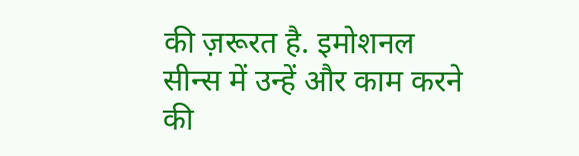की ज़रूरत है. इमोशनल सीन्स में उन्हें और काम करने की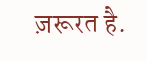ज़रूरत है.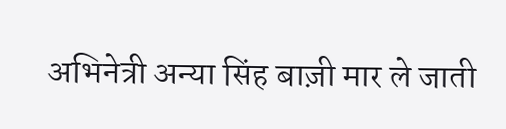अभिनेत्री अन्या सिंह बाज़ी मार ले जाती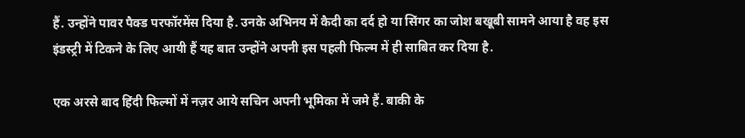हैं. उन्होंने पावर पैक्ड परफॉरमेंस दिया है. उनके अभिनय में कैदी का दर्द हो या सिंगर का जोश बखूबी सामने आया है वह इस इंडस्ट्री में टिकने के लिए आयी हैं यह बात उन्होंने अपनी इस पहली फिल्म में ही साबित कर दिया है.

एक अरसे बाद हिंदी फिल्मों में नज़र आये सचिन अपनी भूमिका में जमे हैं. बाकी के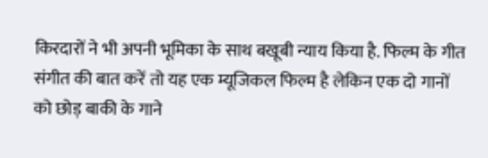किरदारों ने भी अपनी भूमिका के साथ बखूबी न्याय किया है. फिल्म के गीत संगीत की बात करें तो यह एक म्यूजिकल फिल्म है लेकिन एक दो गानों को छोड़ बाकी के गाने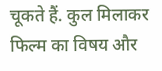चूकते हैं. कुल मिलाकर फिल्म का विषय और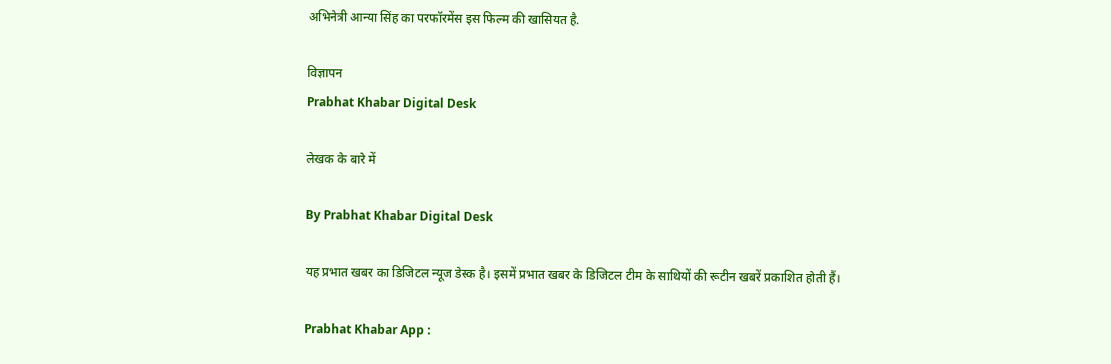अभिनेत्री आन्या सिंह का परफॉरमेंस इस फिल्म की खासियत है.

विज्ञापन
Prabhat Khabar Digital Desk

लेखक के बारे में

By Prabhat Khabar Digital Desk

यह प्रभात खबर का डिजिटल न्यूज डेस्क है। इसमें प्रभात खबर के डिजिटल टीम के साथियों की रूटीन खबरें प्रकाशित होती हैं।

Prabhat Khabar App :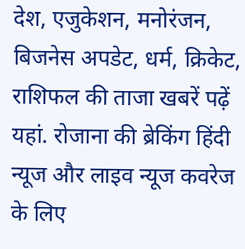देश, एजुकेशन, मनोरंजन, बिजनेस अपडेट, धर्म, क्रिकेट, राशिफल की ताजा खबरें पढ़ें यहां. रोजाना की ब्रेकिंग हिंदी न्यूज और लाइव न्यूज कवरेज के लिए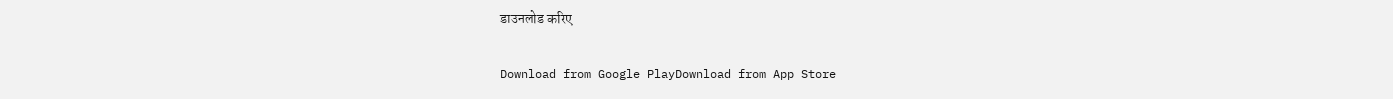डाउनलोड करिए

Download from Google PlayDownload from App Store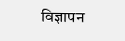विज्ञापन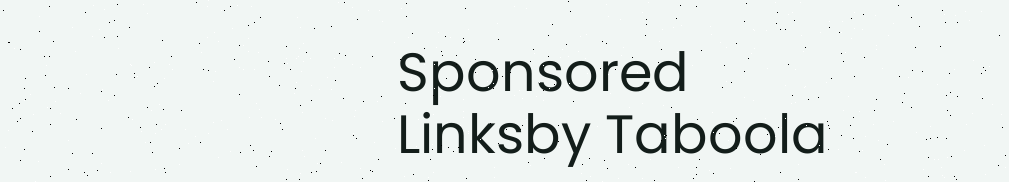Sponsored Linksby Taboola